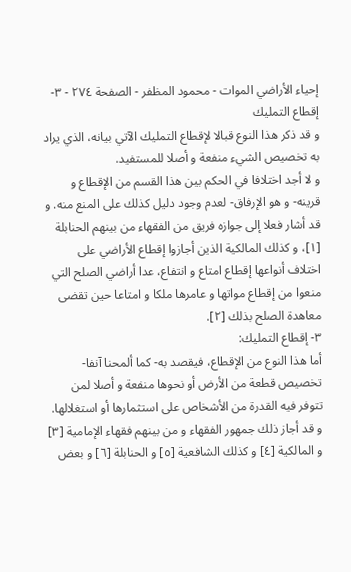إحياء الأراضي الموات - محمود المظفر - الصفحة ٢٧٤ - ٣- إقطاع التمليك
و قد ذكر هذا النوع قبالا لإقطاع التمليك الآتي بيانه، الذي يراد به تخصيص الشيء منفعة و أصلا للمستفيد.
و لا أجد اختلافا في الحكم بين هذا القسم من الإقطاع و قرينه- و هو الإرفاق- لعدم وجود دليل كذلك على المنع منه. و قد أشار فعلا إلى جوازه فريق من الفقهاء من بينهم الحنابلة [١]، و كذلك المالكية الذين أجازوا إقطاع الأراضي على اختلاف أنواعها إقطاع امتاع و انتفاع، عدا أراضي الصلح التي منعوا من إقطاع مواتها و عامرها ملكا و امتاعا حين تقضى معاهدة الصلح بذلك [٢].
٣- إقطاع التمليك:
أما هذا النوع من الإقطاع، فيقصد به- كما ألمحنا آنفا- تخصيص قطعة من الأرض أو نحوها منفعة و أصلا لمن تتوفر فيه القدرة من الأشخاص على استثمارها أو استغلالها.
و قد أجاز ذلك جمهور الفقهاء و من بينهم فقهاء الإمامية [٣] و المالكية [٤] و كذلك الشافعية [٥] و الحنابلة [٦] و بعض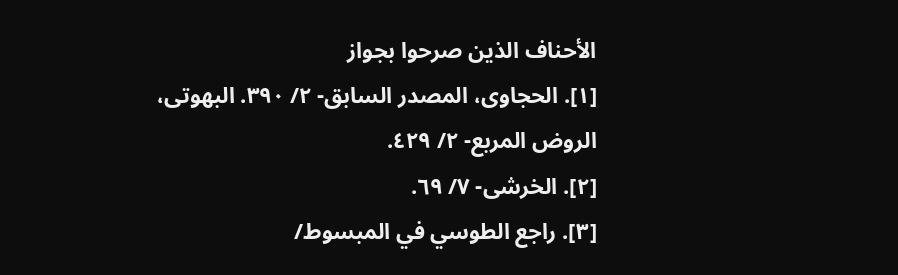الأحناف الذين صرحوا بجواز
[١]. الحجاوى، المصدر السابق- ٢/ ٣٩٠. البهوتى، الروض المربع- ٢/ ٤٢٩.
[٢]. الخرشى- ٧/ ٦٩.
[٣]. راجع الطوسي في المبسوط/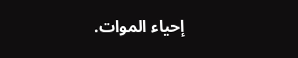إحياء الموات.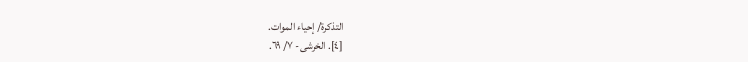التذكرة/ إحياء الموات.
[٤]. الخرشى- ٧/ ٦٩.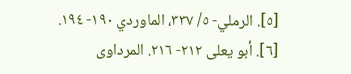[٥]. الرملي- ٥/ ٣٣٧، الماوردي ١٩٠- ١٩٤.
[٦]. أبو يعلى ٢١٢- ٢١٦. المرداوى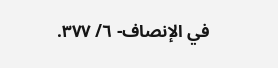في الإنصاف- ٦/ ٣٧٧.